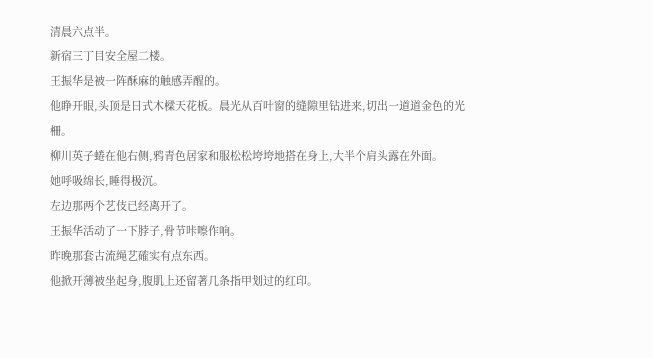清晨六点半。
新宿三丁目安全屋二楼。
王振华是被一阵酥麻的触感弄醒的。
他睁开眼,头顶是日式木樑天花板。晨光从百叶窗的缝隙里钻进来,切出一道道金色的光柵。
柳川英子蜷在他右侧,鸦青色居家和服松松垮垮地搭在身上,大半个肩头露在外面。
她呼吸绵长,睡得极沉。
左边那两个艺伎已经离开了。
王振华活动了一下脖子,骨节咔嚓作响。
昨晚那套古流绳艺確实有点东西。
他掀开薄被坐起身,腹肌上还留著几条指甲划过的红印。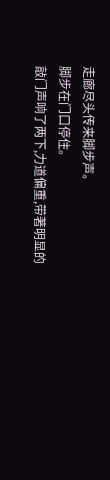走廊尽头传来脚步声。
脚步在门口停住。
敲门声响了两下,力道偏重,带著明显的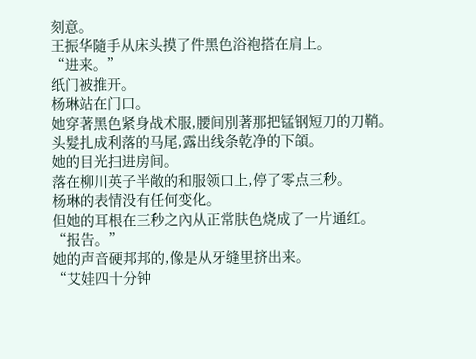刻意。
王振华隨手从床头摸了件黑色浴袍搭在肩上。
“进来。”
纸门被推开。
杨琳站在门口。
她穿著黑色紧身战术服,腰间別著那把锰钢短刀的刀鞘。
头髮扎成利落的马尾,露出线条乾净的下頜。
她的目光扫进房间。
落在柳川英子半敞的和服领口上,停了零点三秒。
杨琳的表情没有任何变化。
但她的耳根在三秒之內从正常肤色烧成了一片通红。
“报告。”
她的声音硬邦邦的,像是从牙缝里挤出来。
“艾娃四十分钟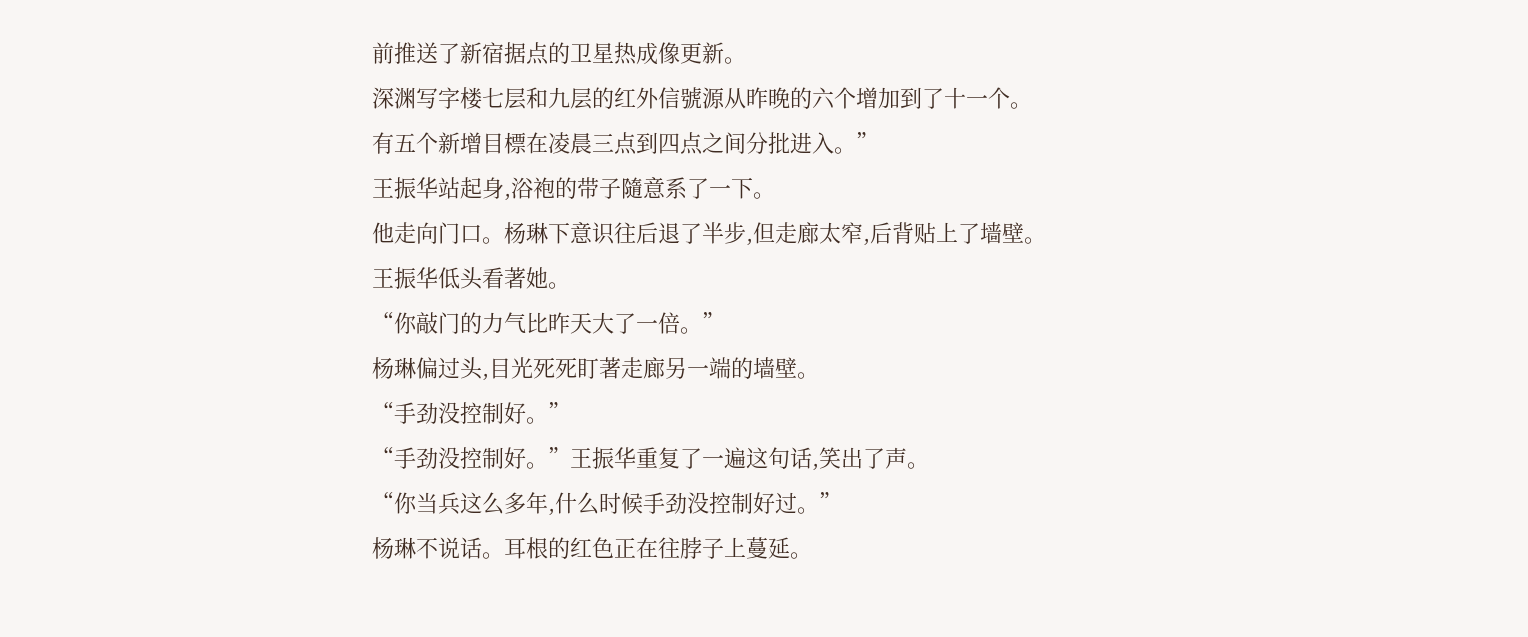前推送了新宿据点的卫星热成像更新。
深渊写字楼七层和九层的红外信號源从昨晚的六个增加到了十一个。
有五个新增目標在凌晨三点到四点之间分批进入。”
王振华站起身,浴袍的带子隨意系了一下。
他走向门口。杨琳下意识往后退了半步,但走廊太窄,后背贴上了墙壁。
王振华低头看著她。
“你敲门的力气比昨天大了一倍。”
杨琳偏过头,目光死死盯著走廊另一端的墙壁。
“手劲没控制好。”
“手劲没控制好。”王振华重复了一遍这句话,笑出了声。
“你当兵这么多年,什么时候手劲没控制好过。”
杨琳不说话。耳根的红色正在往脖子上蔓延。